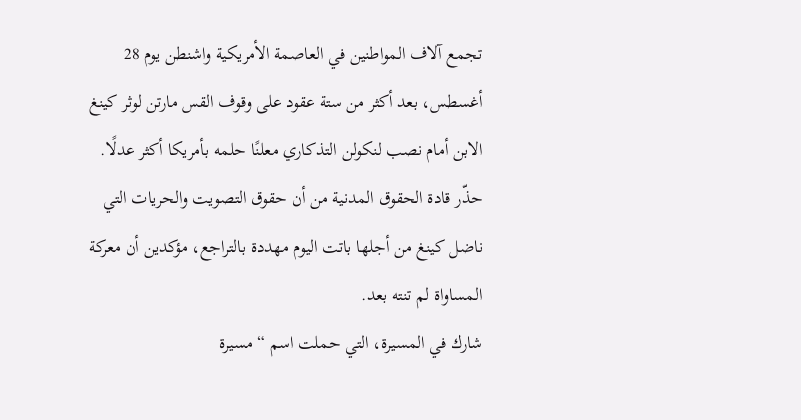تجمع آلاف المواطنين في العاصمة الأمريكية واشنطن يوم 28 أغسطس، بعد أكثر من ستة عقود على وقوف القس مارتن لوثر كينغ الابن أمام نصب لنكولن التذكاري معلنًا حلمه بأمريكا أكثر عدلًا.
حذّر قادة الحقوق المدنية من أن حقوق التصويت والحريات التي ناضل كينغ من أجلها باتت اليوم مهددة بالتراجع، مؤكدين أن معركة المساواة لم تنته بعد.
شارك في المسيرة، التي حملت اسم “مسيرة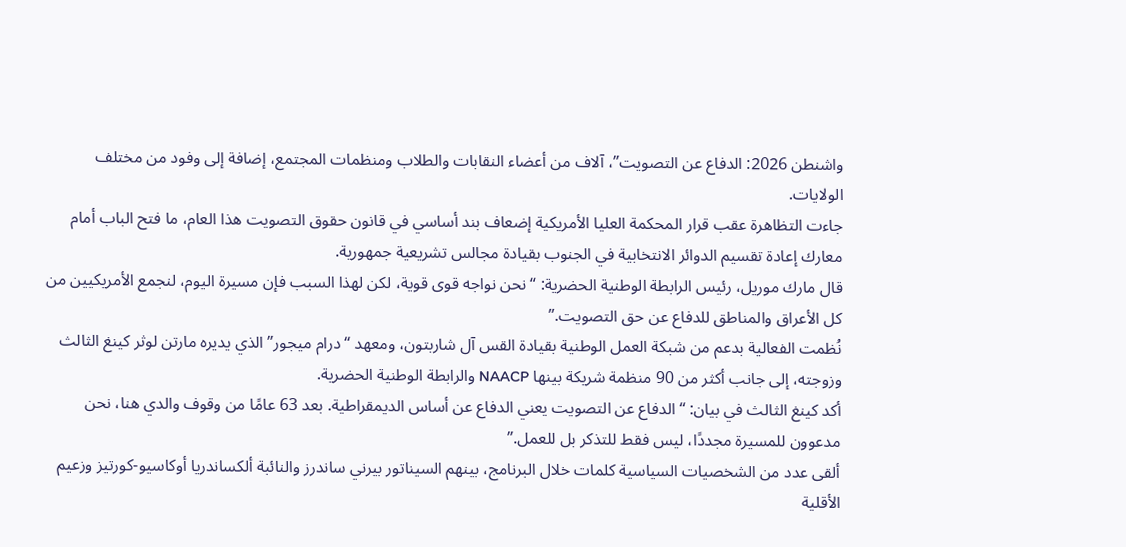واشنطن 2026: الدفاع عن التصويت”، آلاف من أعضاء النقابات والطلاب ومنظمات المجتمع، إضافة إلى وفود من مختلف الولايات.
جاءت التظاهرة عقب قرار المحكمة العليا الأمريكية إضعاف بند أساسي في قانون حقوق التصويت هذا العام، ما فتح الباب أمام معارك إعادة تقسيم الدوائر الانتخابية في الجنوب بقيادة مجالس تشريعية جمهورية.
قال مارك موريل، رئيس الرابطة الوطنية الحضرية: “نحن نواجه قوى قوية، لكن لهذا السبب فإن مسيرة اليوم، لنجمع الأمريكيين من كل الأعراق والمناطق للدفاع عن حق التصويت.”
نُظمت الفعالية بدعم من شبكة العمل الوطنية بقيادة القس آل شاربتون، ومعهد “درام ميجور” الذي يديره مارتن لوثر كينغ الثالث وزوجته، إلى جانب أكثر من 90 منظمة شريكة بينها NAACP والرابطة الوطنية الحضرية.
أكد كينغ الثالث في بيان: “الدفاع عن التصويت يعني الدفاع عن أساس الديمقراطية. بعد 63 عامًا من وقوف والدي هنا، نحن مدعوون للمسيرة مجددًا، ليس فقط للتذكر بل للعمل.”
ألقى عدد من الشخصيات السياسية كلمات خلال البرنامج، بينهم السيناتور بيرني ساندرز والنائبة ألكساندريا أوكاسيو-كورتيز وزعيم الأقلية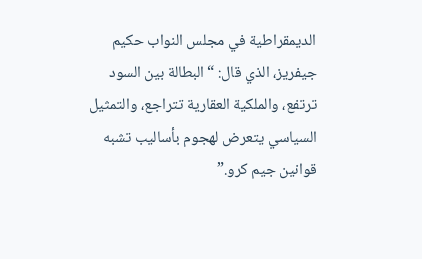الديمقراطية في مجلس النواب حكيم جيفريز، الذي قال: “البطالة بين السود ترتفع، والملكية العقارية تتراجع، والتمثيل السياسي يتعرض لهجوم بأساليب تشبه قوانين جيم كرو.”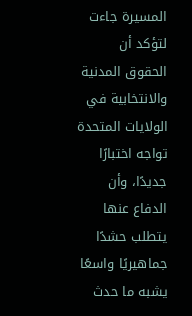المسيرة جاءت لتؤكد أن الحقوق المدنية والانتخابية في الولايات المتحدة تواجه اختبارًا جديدًا، وأن الدفاع عنها يتطلب حشدًا جماهيريًا واسعًا يشبه ما حدث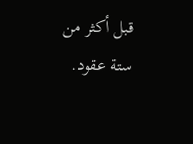قبل أكثر من ستة عقود.